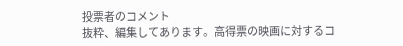投票者のコメント
抜粋、編集してあります。高得票の映画に対するコ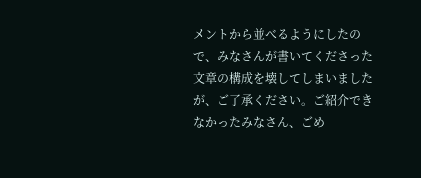メントから並べるようにしたので、みなさんが書いてくださった文章の構成を壊してしまいましたが、ご了承ください。ご紹介できなかったみなさん、ごめ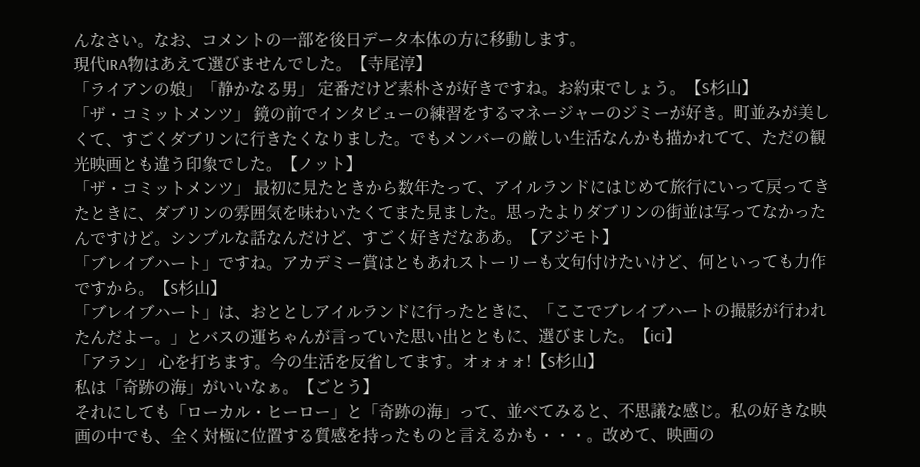んなさい。なお、コメントの一部を後日データ本体の方に移動します。
現代IRA物はあえて選びませんでした。【寺尾淳】
「ライアンの娘」「静かなる男」 定番だけど素朴さが好きですね。お約束でしょう。【S杉山】
「ザ・コミットメンツ」 鏡の前でインタビューの練習をするマネージャーのジミーが好き。町並みが美しくて、すごくダブリンに行きたくなりました。でもメンバーの厳しい生活なんかも描かれてて、ただの観光映画とも違う印象でした。【ノット】
「ザ・コミットメンツ」 最初に見たときから数年たって、アイルランドにはじめて旅行にいって戻ってきたときに、ダブリンの雰囲気を味わいたくてまた見ました。思ったよりダブリンの街並は写ってなかったんですけど。シンプルな話なんだけど、すごく好きだなああ。【アジモト】
「ブレイブハート」ですね。アカデミー賞はともあれストーリーも文句付けたいけど、何といっても力作ですから。【S杉山】
「ブレイブハート」は、おととしアイルランドに行ったときに、「ここでブレイブハートの撮影が行われたんだよー。」とバスの運ちゃんが言っていた思い出とともに、選びました。【ici】
「アラン」 心を打ちます。今の生活を反省してます。オォォォ!【S杉山】
私は「奇跡の海」がいいなぁ。【ごとう】
それにしても「ローカル・ヒーロー」と「奇跡の海」って、並べてみると、不思議な感じ。私の好きな映画の中でも、全く対極に位置する質感を持ったものと言えるかも・・・。改めて、映画の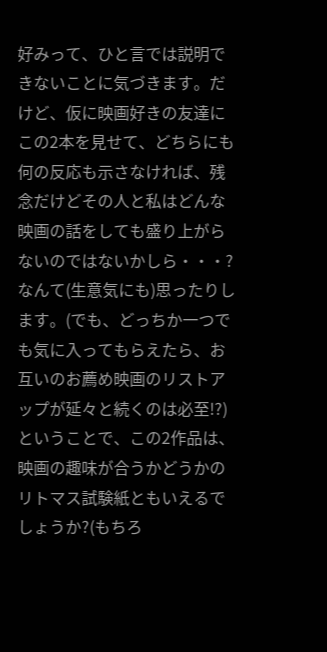好みって、ひと言では説明できないことに気づきます。だけど、仮に映画好きの友達にこの2本を見せて、どちらにも何の反応も示さなければ、残念だけどその人と私はどんな映画の話をしても盛り上がらないのではないかしら・・・?なんて(生意気にも)思ったりします。(でも、どっちか一つでも気に入ってもらえたら、お互いのお薦め映画のリストアップが延々と続くのは必至!?)ということで、この2作品は、映画の趣味が合うかどうかのリトマス試験紙ともいえるでしょうか?(もちろ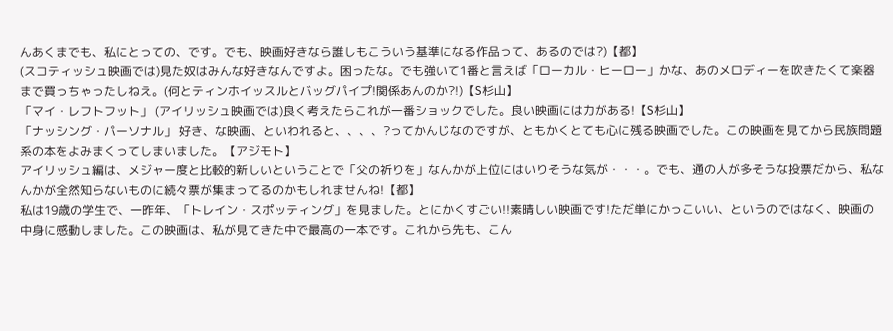んあくまでも、私にとっての、です。でも、映画好きなら誰しもこういう基準になる作品って、あるのでは?)【都】
(スコティッシュ映画では)見た奴はみんな好きなんですよ。困ったな。でも強いて1番と言えば「ローカル・ヒーロー」かな、あのメロディーを吹きたくて楽器まで買っちゃったしねえ。(何とティンホイッスルとバッグパイプ!関係あんのか?!)【S杉山】
「マイ・レフトフット」 (アイリッシュ映画では)良く考えたらこれが一番ショックでした。良い映画には力がある!【S杉山】
「ナッシング・パーソナル」 好き、な映画、といわれると、、、、?ってかんじなのですが、ともかくとても心に残る映画でした。この映画を見てから民族問題系の本をよみまくってしまいました。【アジモト】
アイリッシュ編は、メジャー度と比較的新しいということで「父の祈りを」なんかが上位にはいりそうな気が・・・。でも、通の人が多そうな投票だから、私なんかが全然知らないものに続々票が集まってるのかもしれませんね!【都】
私は19歳の学生で、一昨年、「トレイン・スポッティング」を見ました。とにかくすごい!!素晴しい映画です!ただ単にかっこいい、というのではなく、映画の中身に感動しました。この映画は、私が見てきた中で最高の一本です。これから先も、こん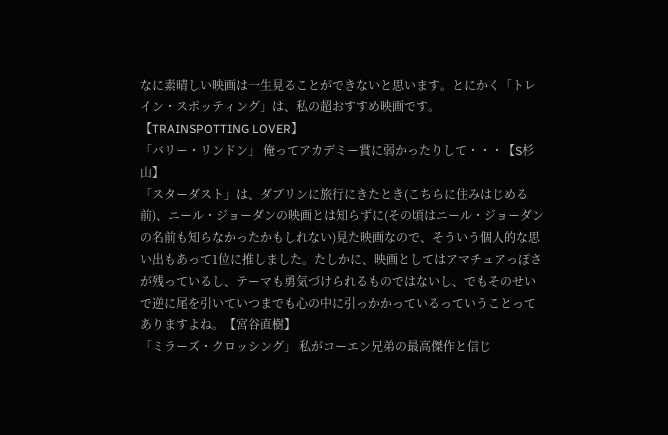なに素晴しい映画は一生見ることができないと思います。とにかく「トレイン・スポッティング」は、私の超おすすめ映画です。【TRAINSPOTTING LOVER】
「バリー・リンドン」 俺ってアカデミー賞に弱かったりして・・・【S杉山】
「スターダスト」は、ダブリンに旅行にきたとき(こちらに住みはじめる前)、ニール・ジョーダンの映画とは知らずに(その頃はニール・ジョーダンの名前も知らなかったかもしれない)見た映画なので、そういう個人的な思い出もあって1位に推しました。たしかに、映画としてはアマチュアっぽさが残っているし、テーマも勇気づけられるものではないし、でもそのせいで逆に尾を引いていつまでも心の中に引っかかっているっていうことってありますよね。【宮谷直樹】
「ミラーズ・クロッシング」 私がコーエン兄弟の最高傑作と信じ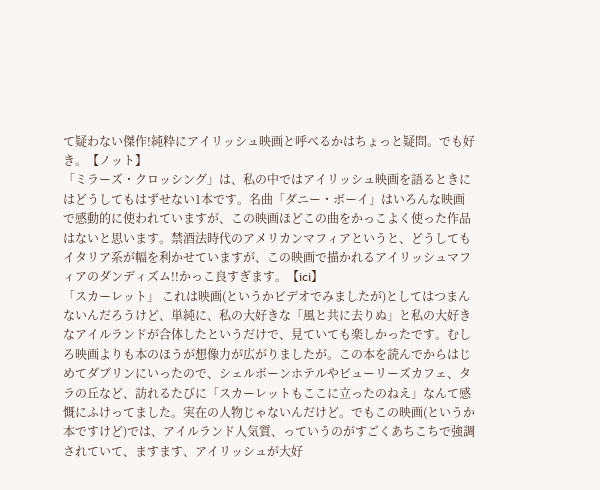て疑わない傑作!純粋にアイリッシュ映画と呼べるかはちょっと疑問。でも好き。【ノット】
「ミラーズ・クロッシング」は、私の中ではアイリッシュ映画を語るときにはどうしてもはずせない1本です。名曲「ダニー・ボーイ」はいろんな映画で感動的に使われていますが、この映画ほどこの曲をかっこよく使った作品はないと思います。禁酒法時代のアメリカンマフィアというと、どうしてもイタリア系が幅を利かせていますが、この映画で描かれるアイリッシュマフィアのダンディズム!!かっこ良すぎます。【ici】
「スカーレット」 これは映画(というかビデオでみましたが)としてはつまんないんだろうけど、単純に、私の大好きな「風と共に去りぬ」と私の大好きなアイルランドが合体したというだけで、見ていても楽しかったです。むしろ映画よりも本のほうが想像力が広がりましたが。この本を読んでからはじめてダブリンにいったので、シェルボーンホテルやビューリーズカフェ、タラの丘など、訪れるたびに「スカーレットもここに立ったのねえ」なんて感慨にふけってました。実在の人物じゃないんだけど。でもこの映画(というか本ですけど)では、アイルランド人気質、っていうのがすごくあちこちで強調されていて、ますます、アイリッシュが大好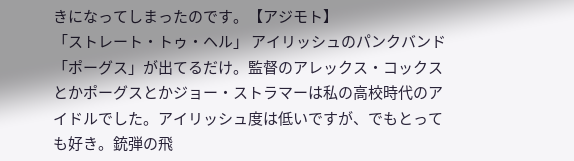きになってしまったのです。【アジモト】
「ストレート・トゥ・ヘル」 アイリッシュのパンクバンド「ポーグス」が出てるだけ。監督のアレックス・コックスとかポーグスとかジョー・ストラマーは私の高校時代のアイドルでした。アイリッシュ度は低いですが、でもとっても好き。銃弾の飛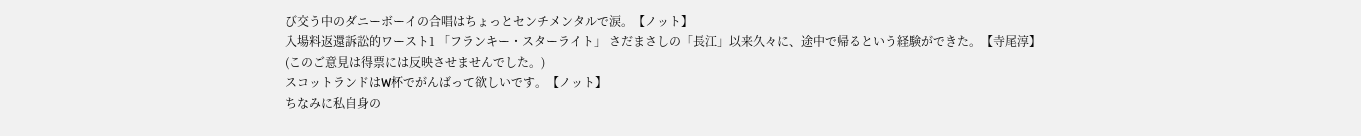び交う中のダニーボーイの合唱はちょっとセンチメンタルで涙。【ノット】
入場料返還訴訟的ワースト1 「フランキー・スターライト」 さだまさしの「長江」以来久々に、途中で帰るという経験ができた。【寺尾淳】
(このご意見は得票には反映させませんでした。)
スコットランドはW杯でがんばって欲しいです。【ノット】
ちなみに私自身の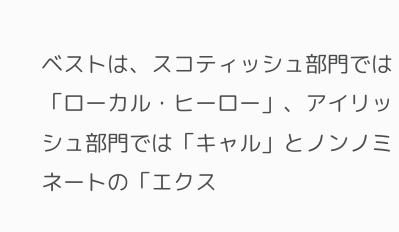ベストは、スコティッシュ部門では「ローカル・ヒーロー」、アイリッシュ部門では「キャル」とノンノミネートの「エクス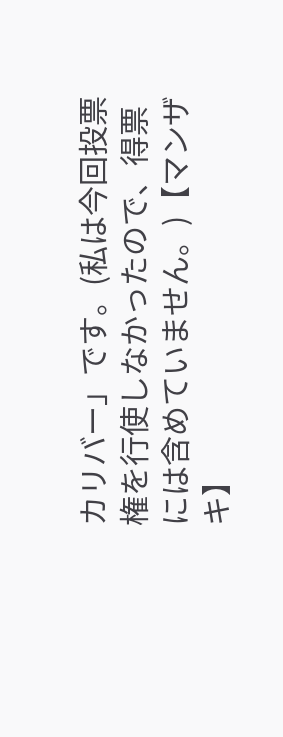カリバー」です。(私は今回投票権を行使しなかったので、得票には含めていません。)【マンザキ】